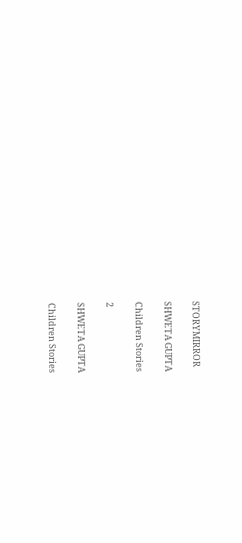STORYMIRROR

SHWETA GUPTA

Children Stories

2

SHWETA GUPTA

Children Stories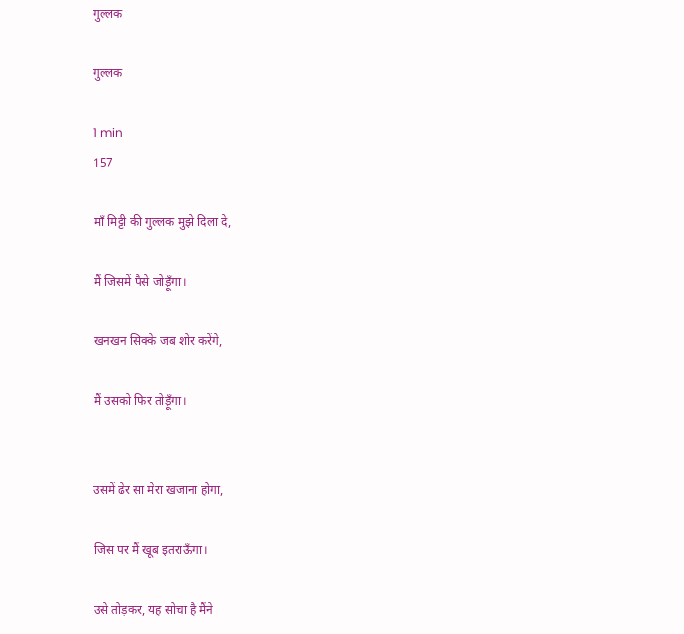गुल्लक

गुल्लक

1 min
157

माँ मिट्टी की गुल्लक मुझे दिला दे,

मैं जिसमें पैसे जोड़ूँगा।

खनखन सिक्के जब शोर करेंगे,

मैं उसको फिर तोड़ूँगा।


उसमें ढेर सा मेरा खजाना होगा,

जिस पर मैं खूब इतराऊँगा।

उसे तोड़कर, यह सोचा है मैंने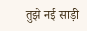तुझे नई साड़ी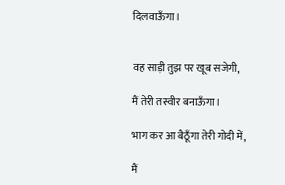दिलवाऊँगा।


वह साड़ी तुझ पर खूब सजेगी,

मैं तेरी तस्वीर बनाऊँगा।

भाग कर आ बैठूँगा तेरी गोदी में,

मैं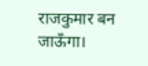राजकुमार बन जाऊँगा।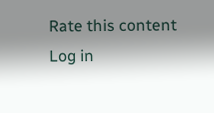Rate this content
Log in